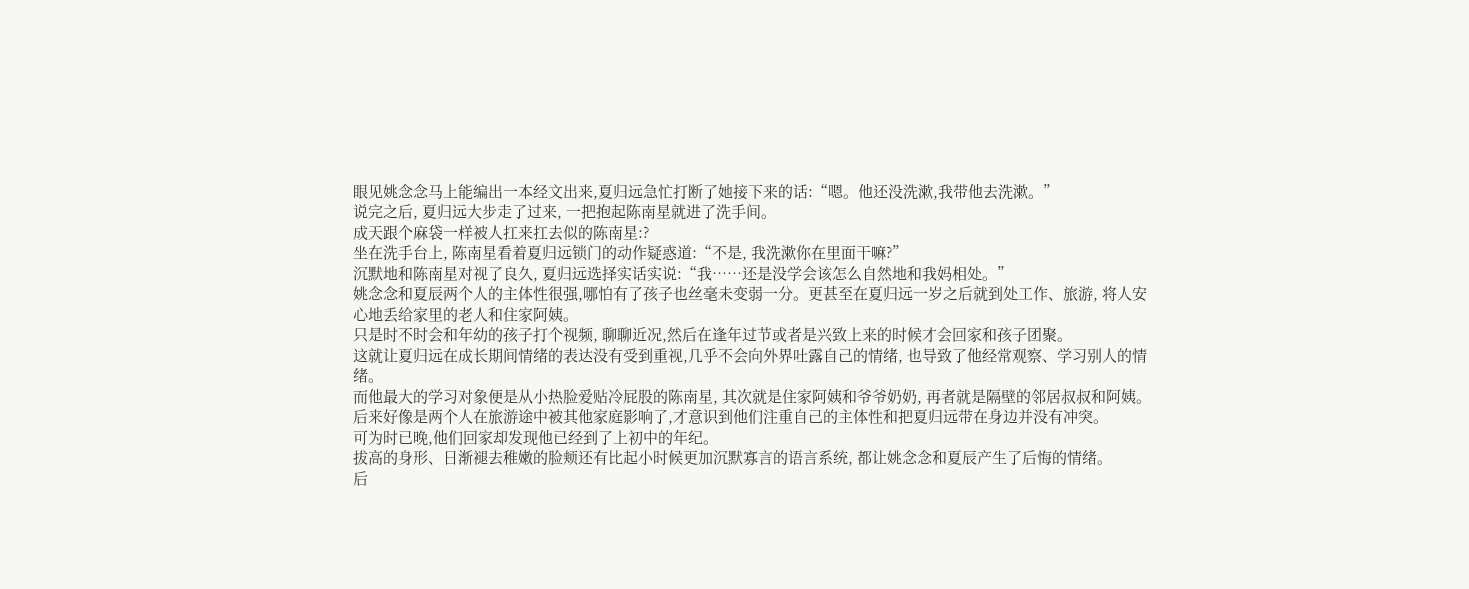眼见姚念念马上能编出一本经文出来,夏归远急忙打断了她接下来的话:“嗯。他还没洗漱,我带他去洗漱。”
说完之后, 夏归远大步走了过来, 一把抱起陈南星就进了洗手间。
成天跟个麻袋一样被人扛来扛去似的陈南星:?
坐在洗手台上, 陈南星看着夏归远锁门的动作疑惑道:“不是, 我洗漱你在里面干嘛?”
沉默地和陈南星对视了良久, 夏归远选择实话实说:“我……还是没学会该怎么自然地和我妈相处。”
姚念念和夏辰两个人的主体性很强,哪怕有了孩子也丝毫未变弱一分。更甚至在夏归远一岁之后就到处工作、旅游, 将人安心地丢给家里的老人和住家阿姨。
只是时不时会和年幼的孩子打个视频, 聊聊近况,然后在逢年过节或者是兴致上来的时候才会回家和孩子团聚。
这就让夏归远在成长期间情绪的表达没有受到重视,几乎不会向外界吐露自己的情绪, 也导致了他经常观察、学习别人的情绪。
而他最大的学习对象便是从小热脸爱贴冷屁股的陈南星, 其次就是住家阿姨和爷爷奶奶, 再者就是隔壁的邻居叔叔和阿姨。
后来好像是两个人在旅游途中被其他家庭影响了,才意识到他们注重自己的主体性和把夏归远带在身边并没有冲突。
可为时已晚,他们回家却发现他已经到了上初中的年纪。
拔高的身形、日渐褪去稚嫩的脸颊还有比起小时候更加沉默寡言的语言系统, 都让姚念念和夏辰产生了后悔的情绪。
后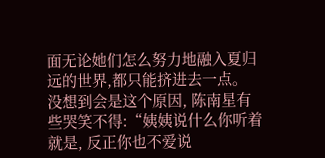面无论她们怎么努力地融入夏归远的世界,都只能挤进去一点。
没想到会是这个原因, 陈南星有些哭笑不得:“姨姨说什么你听着就是, 反正你也不爱说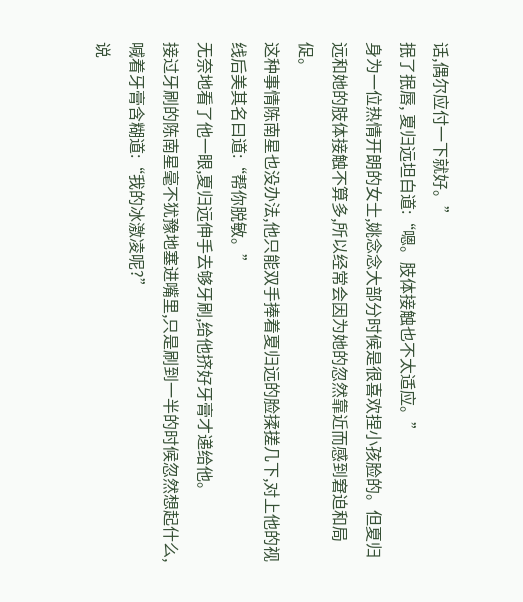话,偶尔应付一下就好。”
抿了抿唇, 夏归远坦白道:“嗯。肢体接触也不太适应。”
身为一位热情开朗的女士,姚念念大部分时候是很喜欢捏小孩脸的。但夏归远和她的肢体接触不算多,所以经常会因为她的忽然靠近而感到窘迫和局促。
这种事情陈南星也没办法,他只能双手捧着夏归远的脸揉搓几下,对上他的视线后美其名曰道:“帮你脱敏。”
无奈地看了他一眼,夏归远伸手去够牙刷,给他挤好牙膏才递给他。
接过牙刷的陈南星毫不犹豫地塞进嘴里,只是刷到一半的时候忽然想起什么,喊着牙膏含糊道:“我的冰激凌呢?”
说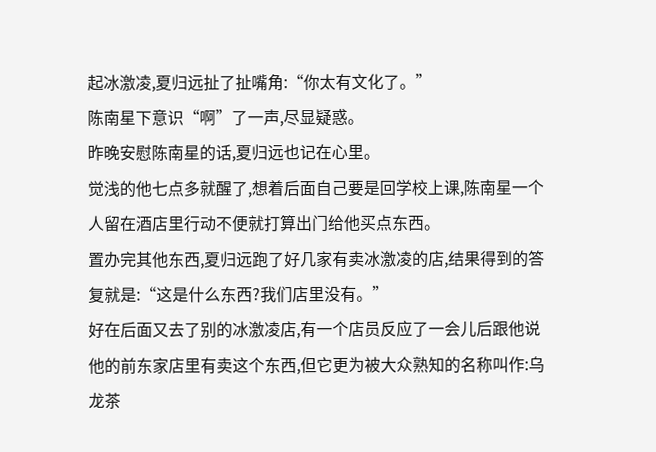起冰激凌,夏归远扯了扯嘴角:“你太有文化了。”
陈南星下意识“啊”了一声,尽显疑惑。
昨晚安慰陈南星的话,夏归远也记在心里。
觉浅的他七点多就醒了,想着后面自己要是回学校上课,陈南星一个人留在酒店里行动不便就打算出门给他买点东西。
置办完其他东西,夏归远跑了好几家有卖冰激凌的店,结果得到的答复就是:“这是什么东西?我们店里没有。”
好在后面又去了别的冰激凌店,有一个店员反应了一会儿后跟他说他的前东家店里有卖这个东西,但它更为被大众熟知的名称叫作:乌龙茶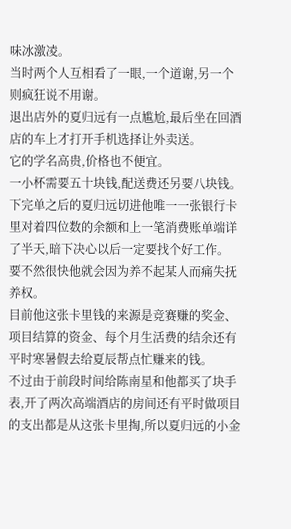味冰激凌。
当时两个人互相看了一眼,一个道谢,另一个则疯狂说不用谢。
退出店外的夏归远有一点尴尬,最后坐在回酒店的车上才打开手机选择让外卖送。
它的学名高贵,价格也不便宜。
一小杯需要五十块钱,配送费还另要八块钱。
下完单之后的夏归远切进他唯一一张银行卡里对着四位数的余额和上一笔消费账单端详了半天,暗下决心以后一定要找个好工作。
要不然很快他就会因为养不起某人而痛失抚养权。
目前他这张卡里钱的来源是竞赛赚的奖金、项目结算的资金、每个月生活费的结余还有平时寒暑假去给夏辰帮点忙赚来的钱。
不过由于前段时间给陈南星和他都买了块手表,开了两次高端酒店的房间还有平时做项目的支出都是从这张卡里掏,所以夏归远的小金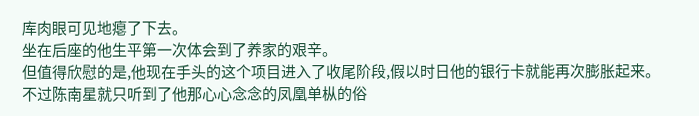库肉眼可见地瘪了下去。
坐在后座的他生平第一次体会到了养家的艰辛。
但值得欣慰的是,他现在手头的这个项目进入了收尾阶段,假以时日他的银行卡就能再次膨胀起来。
不过陈南星就只听到了他那心心念念的凤凰单枞的俗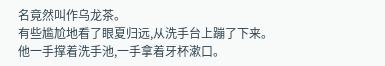名竟然叫作乌龙茶。
有些尴尬地看了眼夏归远,从洗手台上蹦了下来。
他一手撑着洗手池,一手拿着牙杯漱口。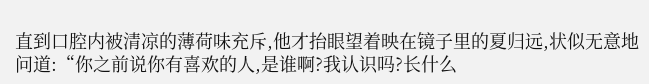直到口腔内被清凉的薄荷味充斥,他才抬眼望着映在镜子里的夏归远,状似无意地问道:“你之前说你有喜欢的人,是谁啊?我认识吗?长什么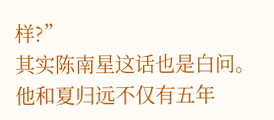样?”
其实陈南星这话也是白问。
他和夏归远不仅有五年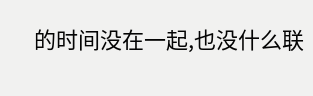的时间没在一起,也没什么联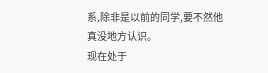系,除非是以前的同学,要不然他真没地方认识。
现在处于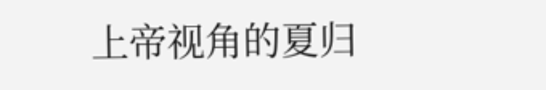上帝视角的夏归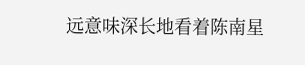远意味深长地看着陈南星